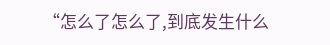“怎么了怎么了,到底发生什么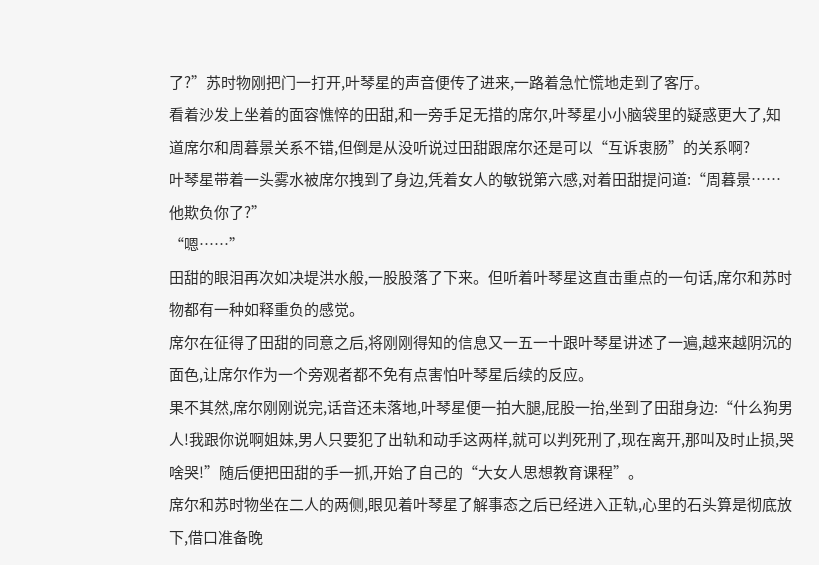了?”苏时物刚把门一打开,叶琴星的声音便传了进来,一路着急忙慌地走到了客厅。
看着沙发上坐着的面容憔悴的田甜,和一旁手足无措的席尔,叶琴星小小脑袋里的疑惑更大了,知道席尔和周暮景关系不错,但倒是从没听说过田甜跟席尔还是可以“互诉衷肠”的关系啊?
叶琴星带着一头雾水被席尔拽到了身边,凭着女人的敏锐第六感,对着田甜提问道:“周暮景……他欺负你了?”
“嗯……”
田甜的眼泪再次如决堤洪水般,一股股落了下来。但听着叶琴星这直击重点的一句话,席尔和苏时物都有一种如释重负的感觉。
席尔在征得了田甜的同意之后,将刚刚得知的信息又一五一十跟叶琴星讲述了一遍,越来越阴沉的面色,让席尔作为一个旁观者都不免有点害怕叶琴星后续的反应。
果不其然,席尔刚刚说完,话音还未落地,叶琴星便一拍大腿,屁股一抬,坐到了田甜身边:“什么狗男人!我跟你说啊姐妹,男人只要犯了出轨和动手这两样,就可以判死刑了,现在离开,那叫及时止损,哭啥哭!”随后便把田甜的手一抓,开始了自己的“大女人思想教育课程”。
席尔和苏时物坐在二人的两侧,眼见着叶琴星了解事态之后已经进入正轨,心里的石头算是彻底放下,借口准备晚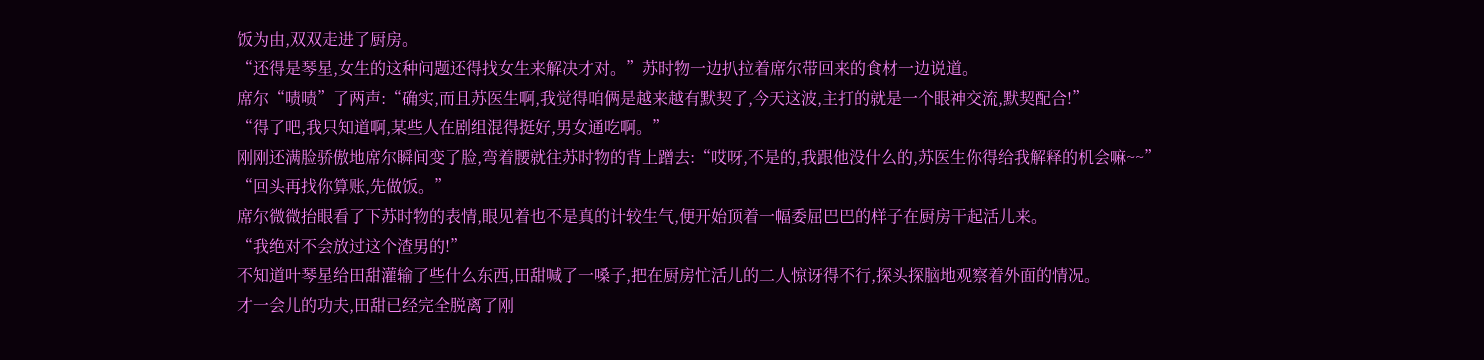饭为由,双双走进了厨房。
“还得是琴星,女生的这种问题还得找女生来解决才对。”苏时物一边扒拉着席尔带回来的食材一边说道。
席尔“啧啧”了两声:“确实,而且苏医生啊,我觉得咱俩是越来越有默契了,今天这波,主打的就是一个眼神交流,默契配合!”
“得了吧,我只知道啊,某些人在剧组混得挺好,男女通吃啊。”
刚刚还满脸骄傲地席尔瞬间变了脸,弯着腰就往苏时物的背上蹭去:“哎呀,不是的,我跟他没什么的,苏医生你得给我解释的机会嘛~~”
“回头再找你算账,先做饭。”
席尔微微抬眼看了下苏时物的表情,眼见着也不是真的计较生气,便开始顶着一幅委屈巴巴的样子在厨房干起活儿来。
“我绝对不会放过这个渣男的!”
不知道叶琴星给田甜灌输了些什么东西,田甜喊了一嗓子,把在厨房忙活儿的二人惊讶得不行,探头探脑地观察着外面的情况。
才一会儿的功夫,田甜已经完全脱离了刚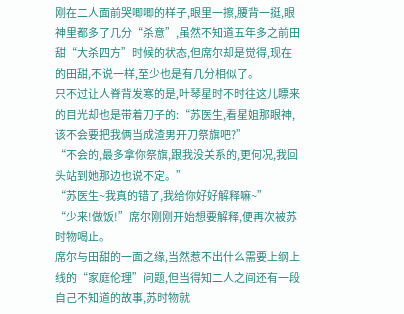刚在二人面前哭唧唧的样子,眼里一擦,腰背一挺,眼神里都多了几分“杀意”,虽然不知道五年多之前田甜“大杀四方”时候的状态,但席尔却是觉得,现在的田甜,不说一样,至少也是有几分相似了。
只不过让人脊背发寒的是,叶琴星时不时往这儿瞟来的目光却也是带着刀子的:“苏医生,看星姐那眼神,该不会要把我俩当成渣男开刀祭旗吧?”
“不会的,最多拿你祭旗,跟我没关系的,更何况,我回头站到她那边也说不定。”
“苏医生~我真的错了,我给你好好解释嘛~”
“少来!做饭!”席尔刚刚开始想要解释,便再次被苏时物喝止。
席尔与田甜的一面之缘,当然惹不出什么需要上纲上线的“家庭伦理”问题,但当得知二人之间还有一段自己不知道的故事,苏时物就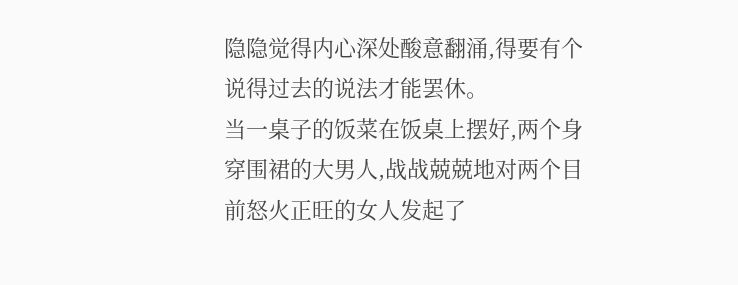隐隐觉得内心深处酸意翻涌,得要有个说得过去的说法才能罢休。
当一桌子的饭菜在饭桌上摆好,两个身穿围裙的大男人,战战兢兢地对两个目前怒火正旺的女人发起了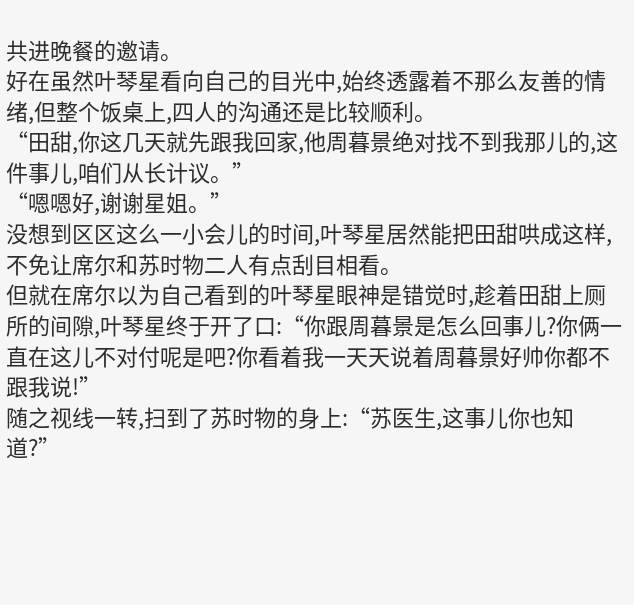共进晚餐的邀请。
好在虽然叶琴星看向自己的目光中,始终透露着不那么友善的情绪,但整个饭桌上,四人的沟通还是比较顺利。
“田甜,你这几天就先跟我回家,他周暮景绝对找不到我那儿的,这件事儿,咱们从长计议。”
“嗯嗯好,谢谢星姐。”
没想到区区这么一小会儿的时间,叶琴星居然能把田甜哄成这样,不免让席尔和苏时物二人有点刮目相看。
但就在席尔以为自己看到的叶琴星眼神是错觉时,趁着田甜上厕所的间隙,叶琴星终于开了口:“你跟周暮景是怎么回事儿?你俩一直在这儿不对付呢是吧?你看着我一天天说着周暮景好帅你都不跟我说!”
随之视线一转,扫到了苏时物的身上:“苏医生,这事儿你也知道?”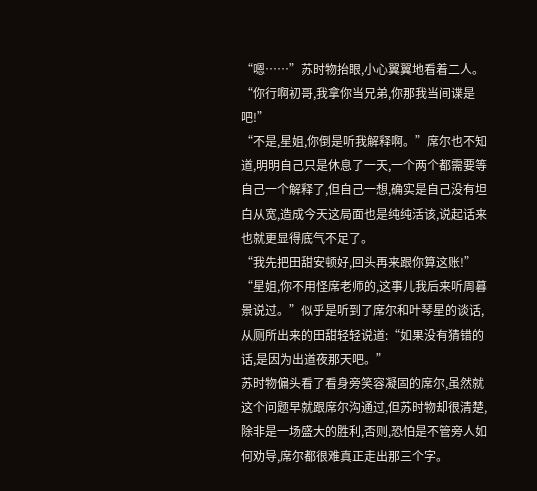“嗯……”苏时物抬眼,小心翼翼地看着二人。
“你行啊初哥,我拿你当兄弟,你那我当间谍是吧!”
“不是,星姐,你倒是听我解释啊。”席尔也不知道,明明自己只是休息了一天,一个两个都需要等自己一个解释了,但自己一想,确实是自己没有坦白从宽,造成今天这局面也是纯纯活该,说起话来也就更显得底气不足了。
“我先把田甜安顿好,回头再来跟你算这账!”
“星姐,你不用怪席老师的,这事儿我后来听周暮景说过。”似乎是听到了席尔和叶琴星的谈话,从厕所出来的田甜轻轻说道:“如果没有猜错的话,是因为出道夜那天吧。”
苏时物偏头看了看身旁笑容凝固的席尔,虽然就这个问题早就跟席尔沟通过,但苏时物却很清楚,除非是一场盛大的胜利,否则,恐怕是不管旁人如何劝导,席尔都很难真正走出那三个字。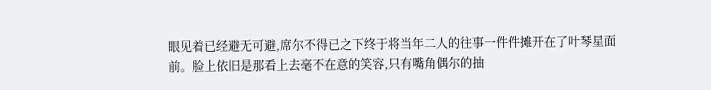眼见着已经避无可避,席尔不得已之下终于将当年二人的往事一件件摊开在了叶琴星面前。脸上依旧是那看上去毫不在意的笑容,只有嘴角偶尔的抽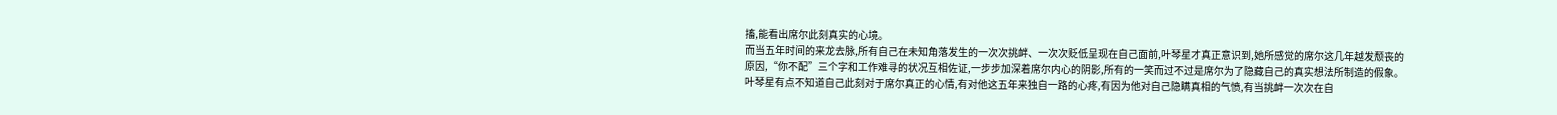搐,能看出席尔此刻真实的心境。
而当五年时间的来龙去脉,所有自己在未知角落发生的一次次挑衅、一次次贬低呈现在自己面前,叶琴星才真正意识到,她所感觉的席尔这几年越发颓丧的原因,“你不配”三个字和工作难寻的状况互相佐证,一步步加深着席尔内心的阴影,所有的一笑而过不过是席尔为了隐藏自己的真实想法所制造的假象。
叶琴星有点不知道自己此刻对于席尔真正的心情,有对他这五年来独自一路的心疼,有因为他对自己隐瞒真相的气愤,有当挑衅一次次在自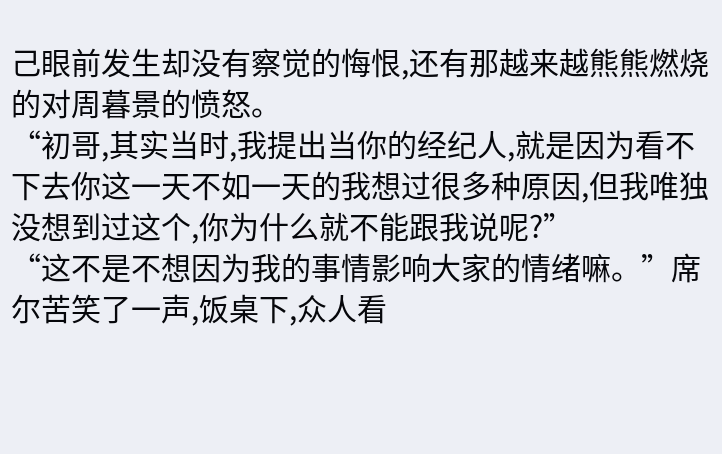己眼前发生却没有察觉的悔恨,还有那越来越熊熊燃烧的对周暮景的愤怒。
“初哥,其实当时,我提出当你的经纪人,就是因为看不下去你这一天不如一天的我想过很多种原因,但我唯独没想到过这个,你为什么就不能跟我说呢?”
“这不是不想因为我的事情影响大家的情绪嘛。”席尔苦笑了一声,饭桌下,众人看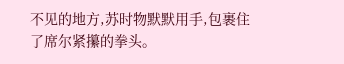不见的地方,苏时物默默用手,包裹住了席尔紧攥的拳头。